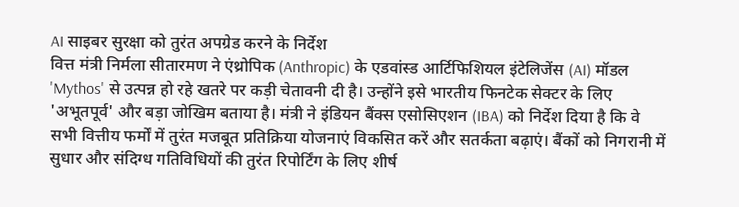AI साइबर सुरक्षा को तुरंत अपग्रेड करने के निर्देश
वित्त मंत्री निर्मला सीतारमण ने एंथ्रोपिक (Anthropic) के एडवांस्ड आर्टिफिशियल इंटेलिजेंस (AI) मॉडल 'Mythos' से उत्पन्न हो रहे खतरे पर कड़ी चेतावनी दी है। उन्होंने इसे भारतीय फिनटेक सेक्टर के लिए 'अभूतपूर्व' और बड़ा जोखिम बताया है। मंत्री ने इंडियन बैंक्स एसोसिएशन (IBA) को निर्देश दिया है कि वे सभी वित्तीय फर्मों में तुरंत मजबूत प्रतिक्रिया योजनाएं विकसित करें और सतर्कता बढ़ाएं। बैंकों को निगरानी में सुधार और संदिग्ध गतिविधियों की तुरंत रिपोर्टिंग के लिए शीर्ष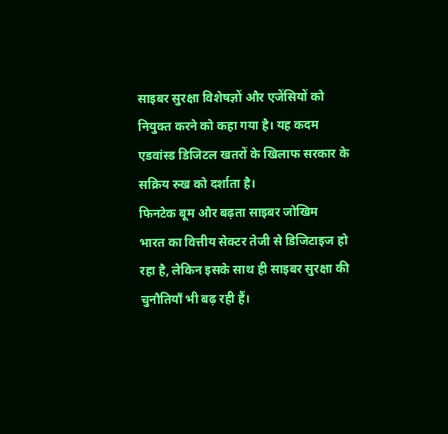साइबर सुरक्षा विशेषज्ञों और एजेंसियों को नियुक्त करने को कहा गया है। यह कदम एडवांस्ड डिजिटल खतरों के खिलाफ सरकार के सक्रिय रुख को दर्शाता है।
फिनटेक बूम और बढ़ता साइबर जोखिम
भारत का वित्तीय सेक्टर तेजी से डिजिटाइज हो रहा है, लेकिन इसके साथ ही साइबर सुरक्षा की चुनौतियाँ भी बढ़ रही हैं।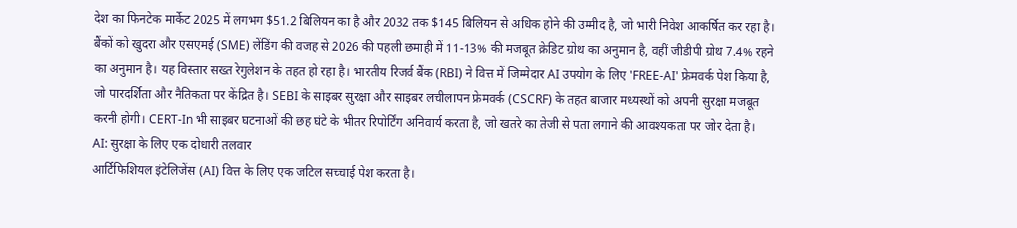देश का फिनटेक मार्केट 2025 में लगभग $51.2 बिलियन का है और 2032 तक $145 बिलियन से अधिक होने की उम्मीद है, जो भारी निवेश आकर्षित कर रहा है। बैंकों को खुदरा और एसएमई (SME) लेंडिंग की वजह से 2026 की पहली छमाही में 11-13% की मजबूत क्रेडिट ग्रोथ का अनुमान है, वहीं जीडीपी ग्रोथ 7.4% रहने का अनुमान है। यह विस्तार सख्त रेगुलेशन के तहत हो रहा है। भारतीय रिजर्व बैंक (RBI) ने वित्त में जिम्मेदार AI उपयोग के लिए 'FREE-AI' फ्रेमवर्क पेश किया है, जो पारदर्शिता और नैतिकता पर केंद्रित है। SEBI के साइबर सुरक्षा और साइबर लचीलापन फ्रेमवर्क (CSCRF) के तहत बाजार मध्यस्थों को अपनी सुरक्षा मजबूत करनी होगी। CERT-In भी साइबर घटनाओं की छह घंटे के भीतर रिपोर्टिंग अनिवार्य करता है, जो खतरे का तेजी से पता लगाने की आवश्यकता पर जोर देता है।
AI: सुरक्षा के लिए एक दोधारी तलवार
आर्टिफिशियल इंटेलिजेंस (AI) वित्त के लिए एक जटिल सच्चाई पेश करता है।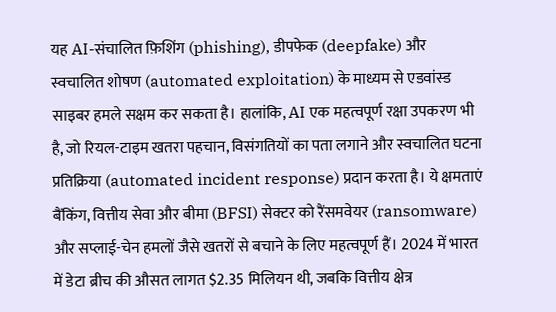यह AI-संचालित फ़िशिंग (phishing), डीपफेक (deepfake) और स्वचालित शोषण (automated exploitation) के माध्यम से एडवांस्ड साइबर हमले सक्षम कर सकता है। हालांकि, AI एक महत्वपूर्ण रक्षा उपकरण भी है, जो रियल-टाइम खतरा पहचान, विसंगतियों का पता लगाने और स्वचालित घटना प्रतिक्रिया (automated incident response) प्रदान करता है। ये क्षमताएं बैंकिंग, वित्तीय सेवा और बीमा (BFSI) सेक्टर को रैंसमवेयर (ransomware) और सप्लाई-चेन हमलों जैसे खतरों से बचाने के लिए महत्वपूर्ण हैं। 2024 में भारत में डेटा ब्रीच की औसत लागत $2.35 मिलियन थी, जबकि वित्तीय क्षेत्र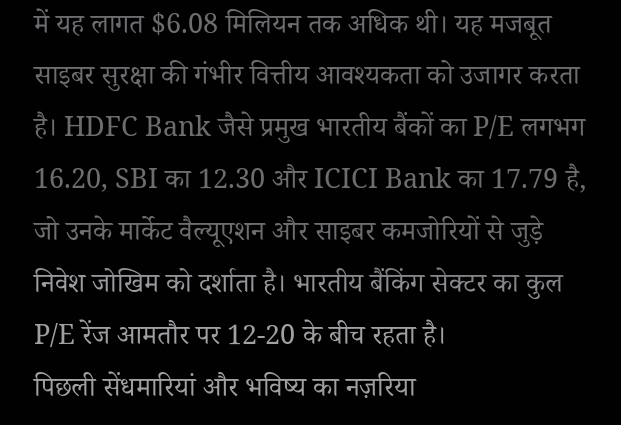में यह लागत $6.08 मिलियन तक अधिक थी। यह मजबूत साइबर सुरक्षा की गंभीर वित्तीय आवश्यकता को उजागर करता है। HDFC Bank जैसे प्रमुख भारतीय बैंकों का P/E लगभग 16.20, SBI का 12.30 और ICICI Bank का 17.79 है, जो उनके मार्केट वैल्यूएशन और साइबर कमजोरियों से जुड़े निवेश जोखिम को दर्शाता है। भारतीय बैंकिंग सेक्टर का कुल P/E रेंज आमतौर पर 12-20 के बीच रहता है।
पिछली सेंधमारियां और भविष्य का नज़रिया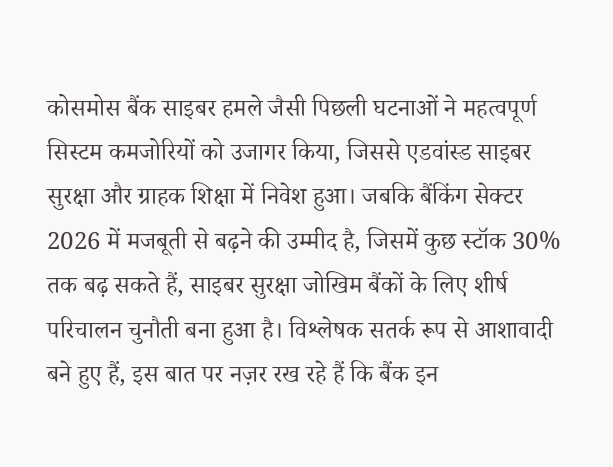कोसमोस बैंक साइबर हमले जैसी पिछली घटनाओं ने महत्वपूर्ण सिस्टम कमजोरियों को उजागर किया, जिससे एडवांस्ड साइबर सुरक्षा और ग्राहक शिक्षा में निवेश हुआ। जबकि बैंकिंग सेक्टर 2026 में मजबूती से बढ़ने की उम्मीद है, जिसमें कुछ स्टॉक 30% तक बढ़ सकते हैं, साइबर सुरक्षा जोखिम बैंकों के लिए शीर्ष परिचालन चुनौती बना हुआ है। विश्लेषक सतर्क रूप से आशावादी बने हुए हैं, इस बात पर नज़र रख रहे हैं कि बैंक इन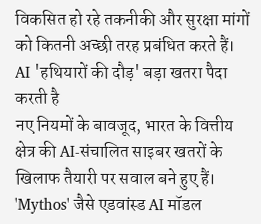विकसित हो रहे तकनीकी और सुरक्षा मांगों को कितनी अच्छी तरह प्रबंधित करते हैं।
AI 'हथियारों की दौड़' बड़ा खतरा पैदा करती है
नए नियमों के बावजूद, भारत के वित्तीय क्षेत्र की AI-संचालित साइबर खतरों के खिलाफ तैयारी पर सवाल बने हुए हैं। 'Mythos' जैसे एडवांस्ड AI मॉडल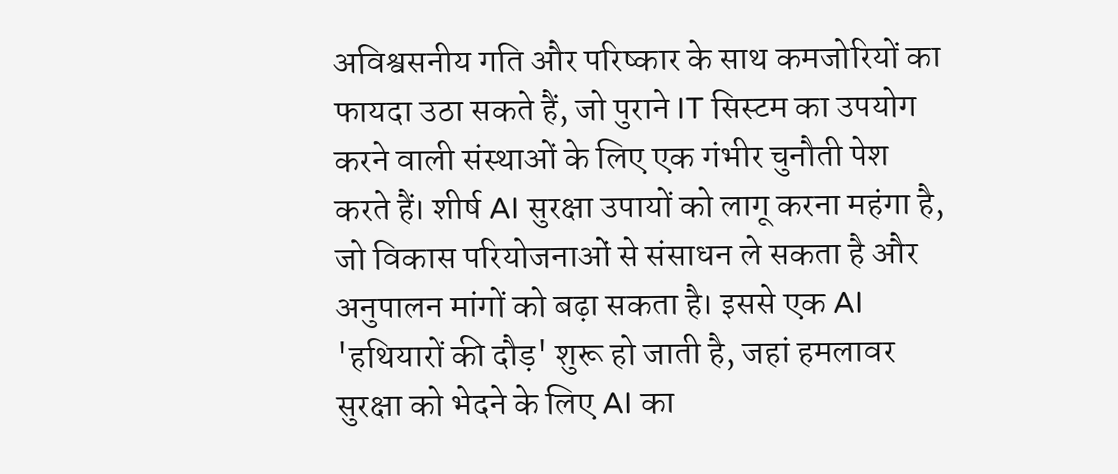अविश्वसनीय गति और परिष्कार के साथ कमजोरियों का फायदा उठा सकते हैं, जो पुराने IT सिस्टम का उपयोग करने वाली संस्थाओं के लिए एक गंभीर चुनौती पेश करते हैं। शीर्ष AI सुरक्षा उपायों को लागू करना महंगा है, जो विकास परियोजनाओं से संसाधन ले सकता है और अनुपालन मांगों को बढ़ा सकता है। इससे एक AI 'हथियारों की दौड़' शुरू हो जाती है, जहां हमलावर सुरक्षा को भेदने के लिए AI का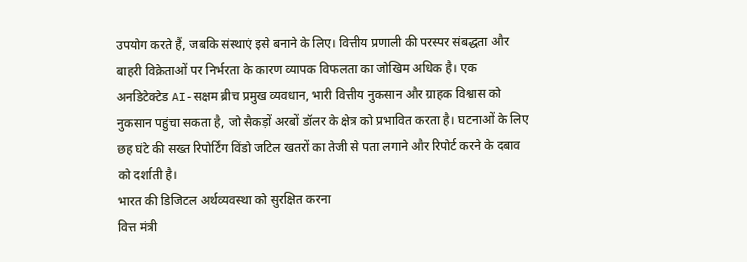उपयोग करते हैं, जबकि संस्थाएं इसे बनाने के लिए। वित्तीय प्रणाली की परस्पर संबद्धता और बाहरी विक्रेताओं पर निर्भरता के कारण व्यापक विफलता का जोखिम अधिक है। एक अनडिटेक्टेड AI-सक्षम ब्रीच प्रमुख व्यवधान, भारी वित्तीय नुकसान और ग्राहक विश्वास को नुकसान पहुंचा सकता है, जो सैकड़ों अरबों डॉलर के क्षेत्र को प्रभावित करता है। घटनाओं के लिए छह घंटे की सख्त रिपोर्टिंग विंडो जटिल खतरों का तेजी से पता लगाने और रिपोर्ट करने के दबाव को दर्शाती है।
भारत की डिजिटल अर्थव्यवस्था को सुरक्षित करना
वित्त मंत्री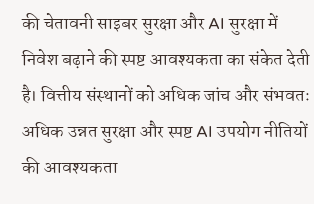की चेतावनी साइबर सुरक्षा और AI सुरक्षा में निवेश बढ़ाने की स्पष्ट आवश्यकता का संकेत देती है। वित्तीय संस्थानों को अधिक जांच और संभवतः अधिक उन्नत सुरक्षा और स्पष्ट AI उपयोग नीतियों की आवश्यकता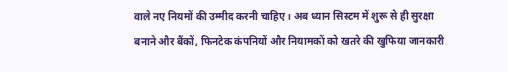वाले नए नियमों की उम्मीद करनी चाहिए। अब ध्यान सिस्टम में शुरू से ही सुरक्षा बनाने और बैंकों, फिनटेक कंपनियों और नियामकों को खतरे की खुफिया जानकारी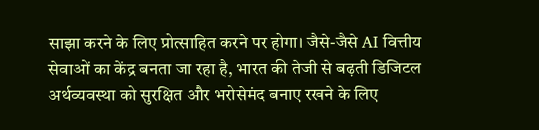साझा करने के लिए प्रोत्साहित करने पर होगा। जैसे-जैसे AI वित्तीय सेवाओं का केंद्र बनता जा रहा है, भारत की तेजी से बढ़ती डिजिटल अर्थव्यवस्था को सुरक्षित और भरोसेमंद बनाए रखने के लिए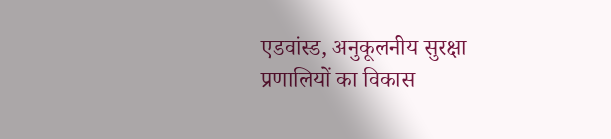एडवांस्ड, अनुकूलनीय सुरक्षा प्रणालियों का विकास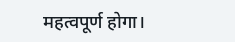महत्वपूर्ण होगा।